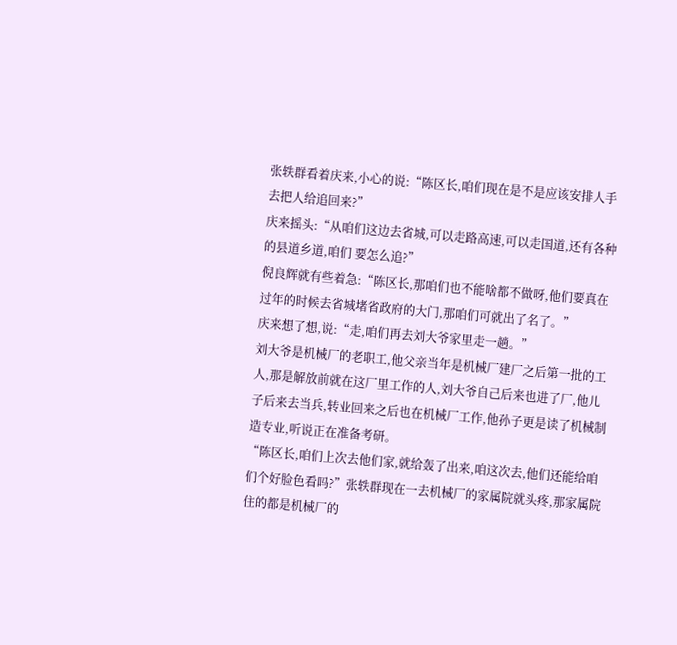张轶群看着庆来,小心的说:“陈区长,咱们现在是不是应该安排人手去把人给追回来?”
庆来摇头:“从咱们这边去省城,可以走路高速,可以走国道,还有各种的县道乡道,咱们 要怎么追?”
倪良辉就有些着急:“陈区长,那咱们也不能啥都不做呀,他们要真在过年的时候去省城堵省政府的大门,那咱们可就出了名了。”
庆来想了想,说:“走,咱们再去刘大爷家里走一趟。”
刘大爷是机械厂的老职工,他父亲当年是机械厂建厂之后第一批的工人,那是解放前就在这厂里工作的人,刘大爷自己后来也进了厂,他儿子后来去当兵,转业回来之后也在机械厂工作,他孙子更是读了机械制造专业,听说正在准备考研。
“陈区长,咱们上次去他们家,就给轰了出来,咱这次去,他们还能给咱们个好脸色看吗?”张轶群现在一去机械厂的家属院就头疼,那家属院住的都是机械厂的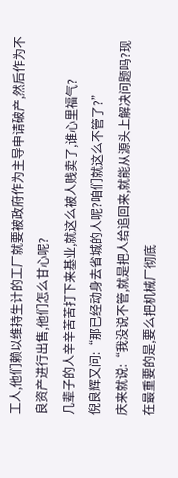工人,他们赖以维持生计的工厂就要被政府作为主导申请破产,然后作为不良资产进行出售,他们怎么甘心呢?
几辈子的人辛辛苦苦打下来基业,就这么被人贱卖了,谁心里福气?
倪良辉又问:“那已经动身去省城的人呢?咱们就这么不管了?”
庆来就说:“我没说不管,就是把人给追回来,就能从源头上解决问题吗?现在最重要的是,要么把机械厂彻底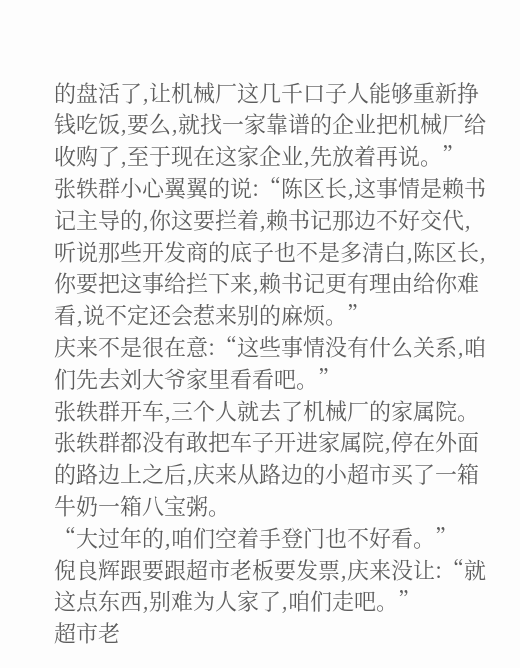的盘活了,让机械厂这几千口子人能够重新挣钱吃饭,要么,就找一家靠谱的企业把机械厂给收购了,至于现在这家企业,先放着再说。”
张轶群小心翼翼的说:“陈区长,这事情是赖书记主导的,你这要拦着,赖书记那边不好交代,听说那些开发商的底子也不是多清白,陈区长,你要把这事给拦下来,赖书记更有理由给你难看,说不定还会惹来别的麻烦。”
庆来不是很在意:“这些事情没有什么关系,咱们先去刘大爷家里看看吧。”
张轶群开车,三个人就去了机械厂的家属院。
张轶群都没有敢把车子开进家属院,停在外面的路边上之后,庆来从路边的小超市买了一箱牛奶一箱八宝粥。
“大过年的,咱们空着手登门也不好看。”
倪良辉跟要跟超市老板要发票,庆来没让:“就这点东西,别难为人家了,咱们走吧。”
超市老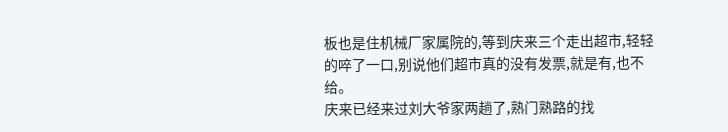板也是住机械厂家属院的,等到庆来三个走出超市,轻轻的啐了一口,别说他们超市真的没有发票,就是有,也不给。
庆来已经来过刘大爷家两趟了,熟门熟路的找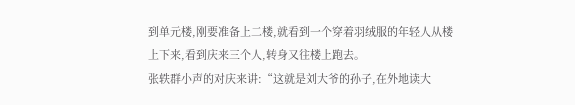到单元楼,刚要准备上二楼,就看到一个穿着羽绒服的年轻人从楼上下来,看到庆来三个人,转身又往楼上跑去。
张轶群小声的对庆来讲:“这就是刘大爷的孙子,在外地读大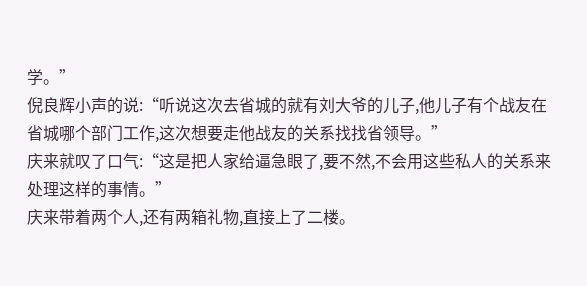学。”
倪良辉小声的说:“听说这次去省城的就有刘大爷的儿子,他儿子有个战友在省城哪个部门工作,这次想要走他战友的关系找找省领导。”
庆来就叹了口气:“这是把人家给逼急眼了,要不然,不会用这些私人的关系来处理这样的事情。”
庆来带着两个人,还有两箱礼物,直接上了二楼。